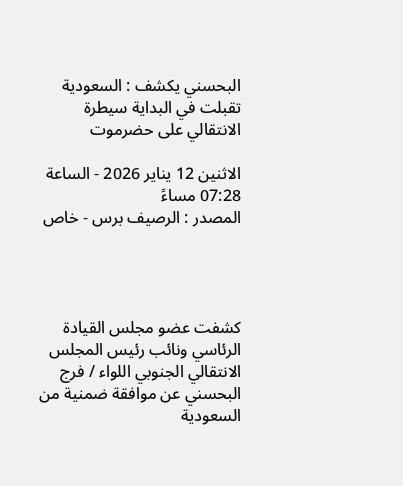البحسني يكشف : السعودية تقبلت في البداية سيطرة الانتقالي على حضرموت

الاثنين 12 يناير 2026 - الساعة 07:28 مساءً
المصدر : الرصيف برس - خاص




كشفت عضو مجلس القيادة الرئاسي ونائب رئيس المجلس الانتقالي الجنوبي اللواء / فرج البحسني عن موافقة ضمنية من السعودية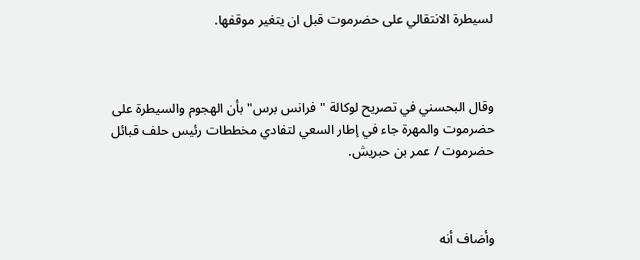لسيطرة الانتقالي على حضرموت قبل ان يتغير موقفها.



وقال البحسني في تصريح لوكالة "فرانس برس" بأن الهجوم والسيطرة على حضرموت والمهرة جاء في إطار السعي لتفادي مخططات رئيس حلف قبائل حضرموت / عمر بن حبريش.



وأضاف أنه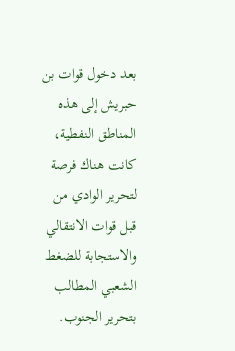بعد دخول قوات بن حبريش إلى هذه المناطق النفطية، كانت هناك فرصة لتحرير الوادي من قبل قوات الانتقالي والاستجابة للضغط الشعبي المطالب بتحرير الجنوب.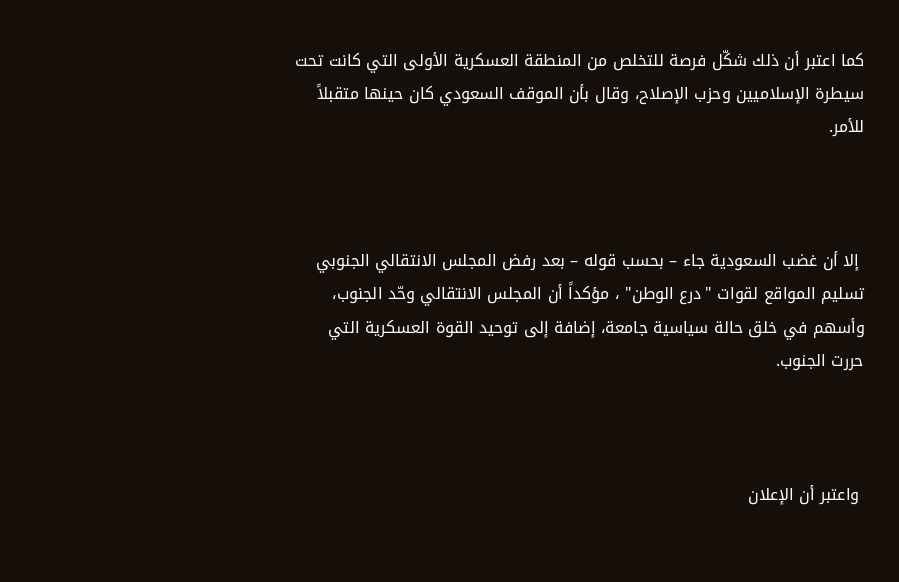كما اعتبر أن ذلك شكّل فرصة للتخلص من المنطقة العسكرية الأولى التي كانت تحت سيطرة الإسلاميين وحزب الإصلاح، وقال بأن الموقف السعودي كان حينها متقبلاً للأمر.



 إلا أن غضب السعودية جاء – بحسب قوله – بعد رفض المجلس الانتقالي الجنوبي تسليم المواقع لقوات "درع الوطن" ، مؤكداً أن المجلس الانتقالي وحّد الجنوب، وأسهم في خلق حالة سياسية جامعة، إضافة إلى توحيد القوة العسكرية التي حررت الجنوب.



 واعتبر أن الإعلان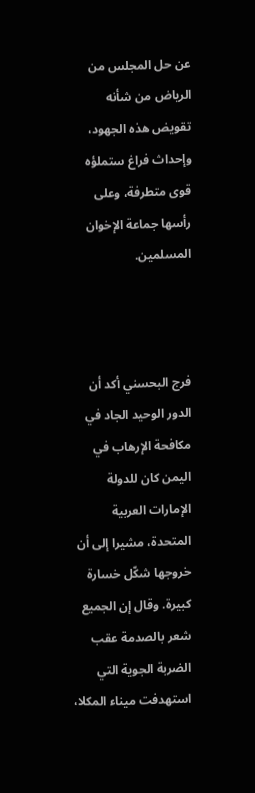عن حل المجلس من الرياض من شأنه تقويض هذه الجهود، وإحداث فراغ ستملؤه قوى متطرفة، وعلى رأسها جماعة الإخوان المسلمين.



فرج البحسني أكد أن الدور الوحيد الجاد في مكافحة الإرهاب في اليمن كان للدولة الإمارات العربية المتحدة، مشيرا إلى أن خروجها شكّل خسارة كبيرة. وقال إن الجميع شعر بالصدمة عقب الضربة الجوية التي استهدفت ميناء المكلا،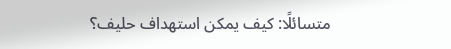متسائلًا: كيف يمكن استهداف حليف؟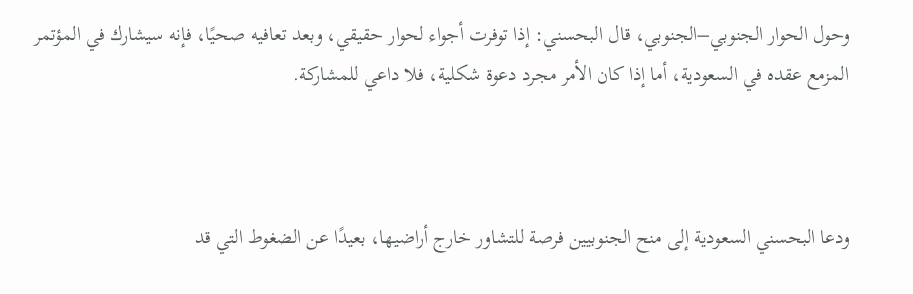وحول الحوار الجنوبي–الجنوبي، قال البحسني: إذا توفرت أجواء لحوار حقيقي، وبعد تعافيه صحيًا، فإنه سيشارك في المؤتمر المزمع عقده في السعودية، أما إذا كان الأمر مجرد دعوة شكلية، فلا داعي للمشاركة.



ودعا البحسني السعودية إلى منح الجنوبيين فرصة للتشاور خارج أراضيها، بعيدًا عن الضغوط التي قد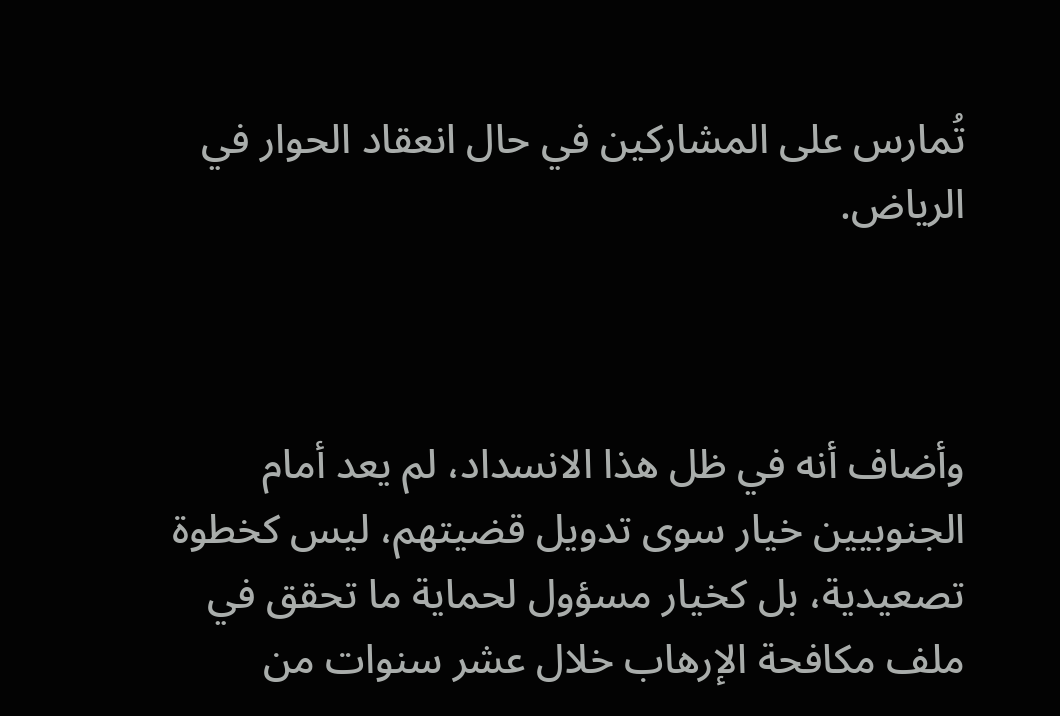تُمارس على المشاركين في حال انعقاد الحوار في الرياض.



وأضاف أنه في ظل هذا الانسداد، لم يعد أمام الجنوبيين خيار سوى تدويل قضيتهم، ليس كخطوة تصعيدية، بل كخيار مسؤول لحماية ما تحقق في ملف مكافحة الإرهاب خلال عشر سنوات من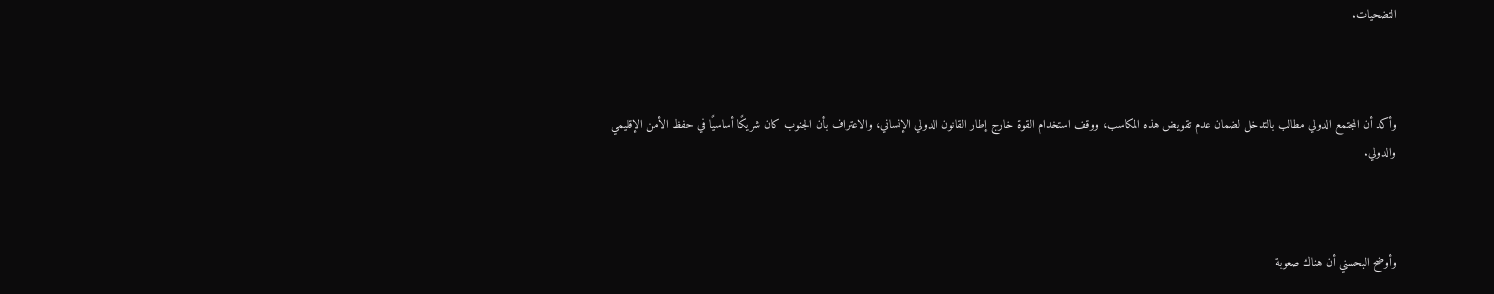التضحيات.



وأكد أن المجتمع الدولي مطالب بالتدخل لضمان عدم تقويض هذه المكاسب، ووقف استخدام القوة خارج إطار القانون الدولي الإنساني، والاعتراف بأن الجنوب كان شريكًا أساسيًا في حفظ الأمن الإقليمي والدولي.



وأوضح البحسني أن هناك صعوبة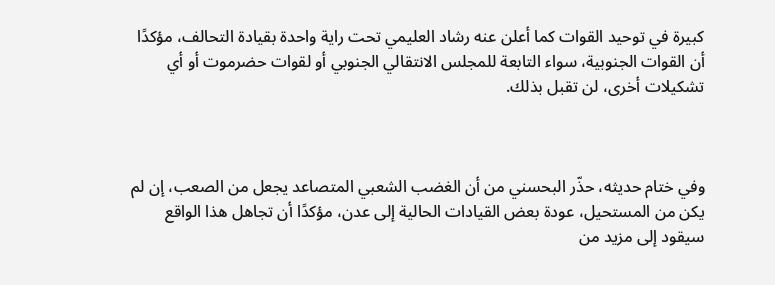كبيرة في توحيد القوات كما أعلن عنه رشاد العليمي تحت راية واحدة بقيادة التحالف، مؤكدًا أن القوات الجنوبية، سواء التابعة للمجلس الانتقالي الجنوبي أو لقوات حضرموت أو أي تشكيلات أخرى، لن تقبل بذلك.



وفي ختام حديثه، حذّر البحسني من أن الغضب الشعبي المتصاعد يجعل من الصعب، إن لم يكن من المستحيل، عودة بعض القيادات الحالية إلى عدن، مؤكدًا أن تجاهل هذا الواقع سيقود إلى مزيد من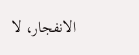الانفجار، لا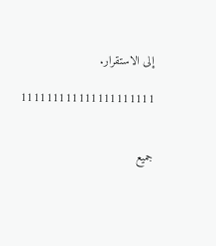إلى الاستقرار.

111111111111111111111


جميع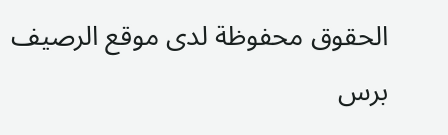الحقوق محفوظة لدى موقع الرصيف برس